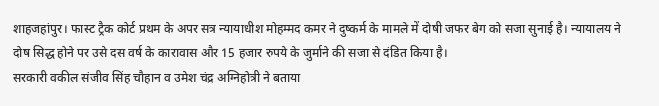शाहजहांपुर। फास्ट ट्रैक कोर्ट प्रथम के अपर सत्र न्यायाधीश मोहम्मद कमर ने दुष्कर्म के मामले में दोषी जफर बेग को सजा सुनाई है। न्यायालय ने दोष सिद्ध होने पर उसे दस वर्ष के कारावास और 15 हजार रुपये के जुर्माने की सजा से दंडित किया है।
सरकारी वकील संजीव सिंह चौहान व उमेश चंद्र अग्निहोत्री ने बताया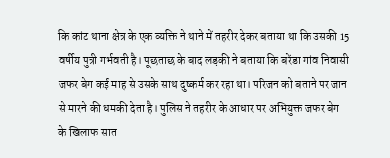कि कांट थाना क्षेत्र के एक व्यक्ति ने थाने में तहरीर देकर बताया था कि उसकी 15 वर्षीय पुत्री गर्भवती है। पूछताछ के बाद लड़की ने बताया कि बरेंडा गांव निवासी जफर बेग कई माह से उसके साथ दुष्कर्म कर रहा था। परिजन को बताने पर जान से मारने की धमकी देता है। पुलिस ने तहरीर के आधार पर अभियुक्त जफर बेग के खिलाफ सात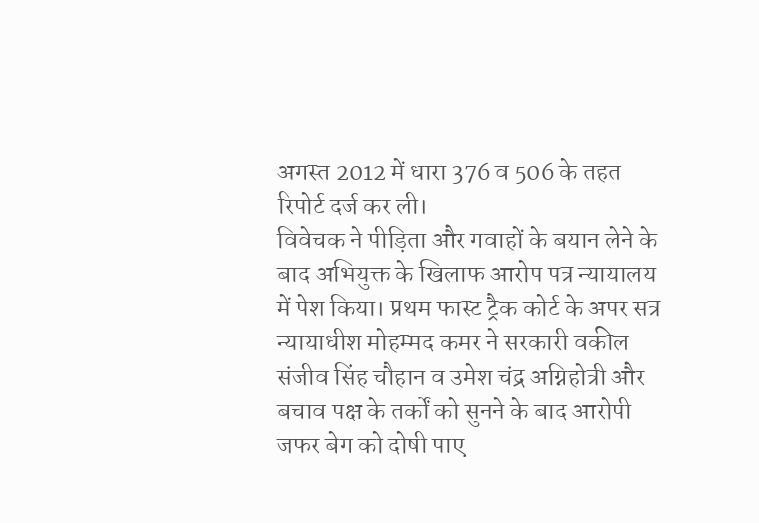अगस्त 2012 में धारा 376 व 506 के तहत रिपोर्ट दर्ज कर ली।
विवेचक ने पीड़िता और गवाहों के बयान लेने के बाद अभियुक्त के खिलाफ आरोप पत्र न्यायालय में पेश किया। प्रथम फास्ट ट्रैक कोर्ट के अपर सत्र न्यायाधीश मोहम्मद कमर ने सरकारी वकील संजीव सिंह चौहान व उमेश चंद्र अग्निहोत्री और बचाव पक्ष के तर्कों को सुनने के बाद आरोपी जफर बेग को दोषी पाए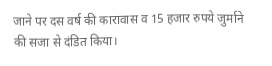जाने पर दस वर्ष की कारावास व 15 हजार रुपये जुर्माने की सजा से दंडित किया।